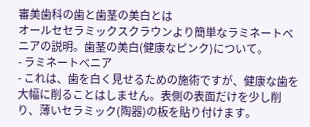審美歯科の歯と歯茎の美白とは
オールセセラミックスクラウンより簡単なラミネートべニアの説明。歯茎の美白(健康なピンク)について。
- ラミネートべニア
- これは、歯を白く見せるための施術ですが、健康な歯を大幅に削ることはしません。表側の表面だけを少し削り、薄いセラミック(陶器)の板を貼り付けます。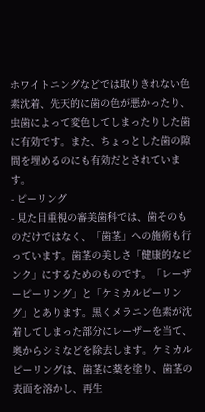ホワイトニングなどでは取りきれない色素沈着、先天的に歯の色が悪かったり、虫歯によって変色してしまったりした歯に有効です。また、ちょっとした歯の隙間を埋めるのにも有効だとされています。
- ピーリング
- 見た目重視の審美歯科では、歯そのものだけではなく、「歯茎」への施術も行っています。歯茎の美しさ「健康的なピンク」にするためのものです。「レーザーピーリング」と「ケミカルピーリング」とあります。黒くメラニン色素が沈着してしまった部分にレーザーを当て、奥からシミなどを除去します。ケミカルピーリングは、歯茎に薬を塗り、歯茎の表面を溶かし、再生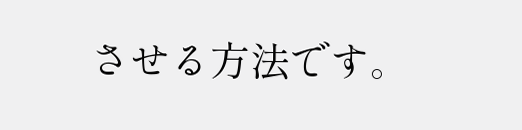させる方法です。